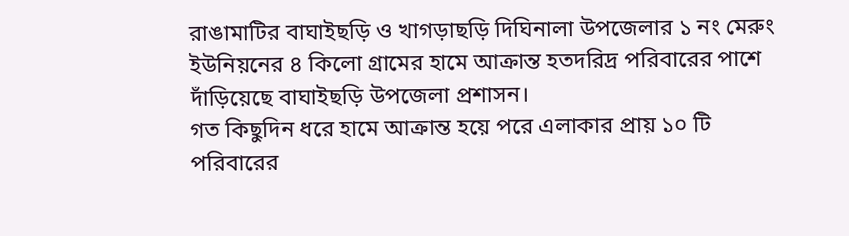রাঙামাটির বাঘাইছড়ি ও খাগড়াছড়ি দিঘিনালা উপজেলার ১ নং মেরুং ইউনিয়নের ৪ কিলো গ্রামের হামে আক্রান্ত হতদরিদ্র পরিবারের পাশে দাঁড়িয়েছে বাঘাইছড়ি উপজেলা প্রশাসন।
গত কিছুদিন ধরে হামে আক্রান্ত হয়ে পরে এলাকার প্রায় ১০ টি পরিবারের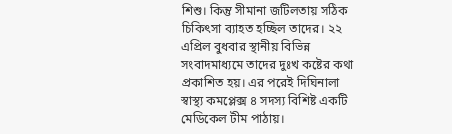শিশু। কিন্তু সীমানা জটিলতায় সঠিক চিকিৎসা ব্যাহত হচ্ছিল তাদের। ২২ এপ্রিল বুধবার স্থানীয় বিভিন্ন সংবাদমাধ্যমে তাদের দুঃখ কষ্টের কথা প্রকাশিত হয়। এর পরেই দিঘিনালা স্বাস্থ্য কমপ্লেক্স ৪ সদস্য বিশিষ্ট একটি মেডিকেল টীম পাঠায়।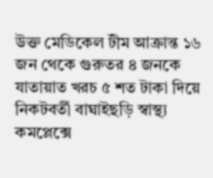উক্ত মেডিকেল টীম আক্রান্ত ১৬ জন থেকে গুরুতর ৪ জনকে যাতায়াত খরচ ৫ শত টাকা দিয়ে নিকটবর্তী বাঘাইছড়ি স্বাস্থ্য কমপ্লেক্সে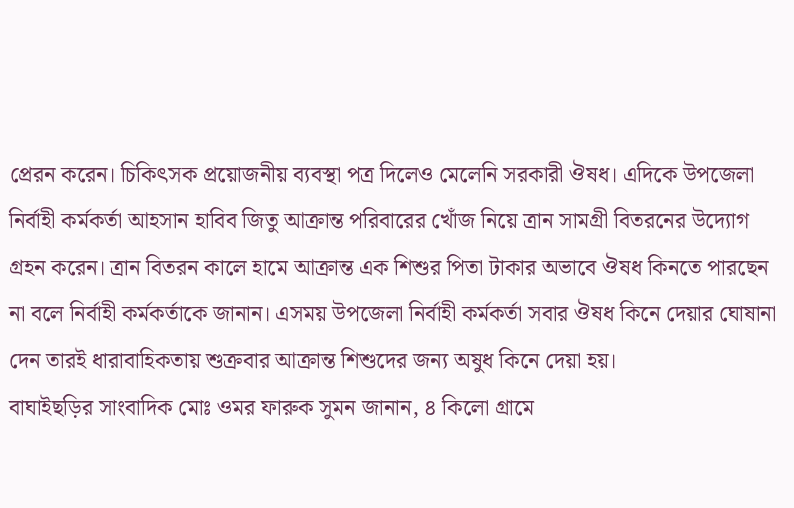প্রেরন করেন। চিকিৎসক প্রয়োজনীয় ব্যবস্থা পত্র দিলেও মেলেনি সরকারী ঔষধ। এদিকে উপজেলা নির্বাহী কর্মকর্তা আহসান হাবিব জিতু আক্রান্ত পরিবারের খোঁজ নিয়ে ত্রান সামগ্রী বিতরনের উদ্যোগ গ্রহন করেন। ত্রান বিতরন কালে হামে আক্রান্ত এক শিশুর পিতা টাকার অভাবে ঔষধ কিনতে পারছেন না বলে নির্বাহী কর্মকর্তাকে জানান। এসময় উপজেলা নির্বাহী কর্মকর্তা সবার ঔষধ কিনে দেয়ার ঘোষানা দেন তারই ধারাবাহিকতায় শুক্রবার আক্রান্ত শিশুদের জন্য অষুধ কিনে দেয়া হয়।
বাঘাইছড়ির সাংবাদিক মোঃ ওমর ফারুক সুমন জানান, ৪ কিলো গ্রামে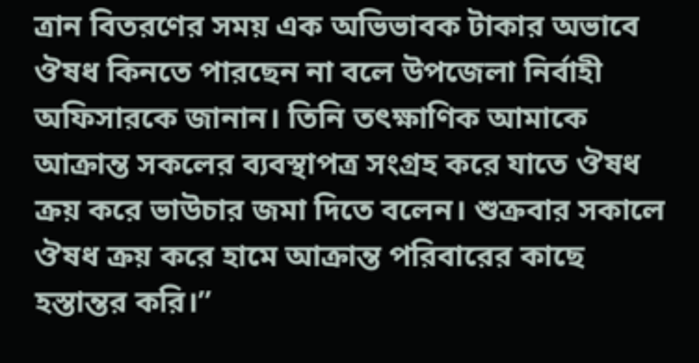ত্রান বিতরণের সময় এক অভিভাবক টাকার অভাবে ঔষধ কিনতে পারছেন না বলে উপজেলা নির্বাহী অফিসারকে জানান। তিনি তৎক্ষাণিক আমাকে আক্রান্ত সকলের ব্যবস্থাপত্র সংগ্রহ করে যাতে ঔষধ ক্রয় করে ভাউচার জমা দিতে বলেন। শুক্রবার সকালে ঔষধ ক্রয় করে হামে আক্রান্ত পরিবারের কাছে হস্তান্তর করি।”